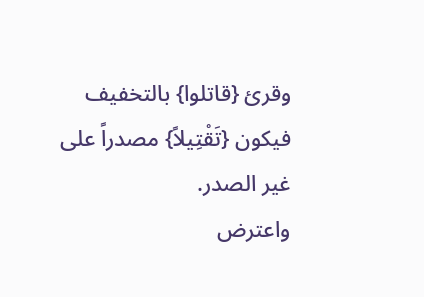وقرئ {قاتلوا} بالتخفيف فيكون {تَقْتِيلاً} مصدراً على غير الصدر.
واعترض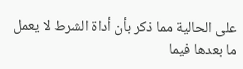على الحالية مما ذكر بأن أداة الشرط لا يعمل ما بعدها فيما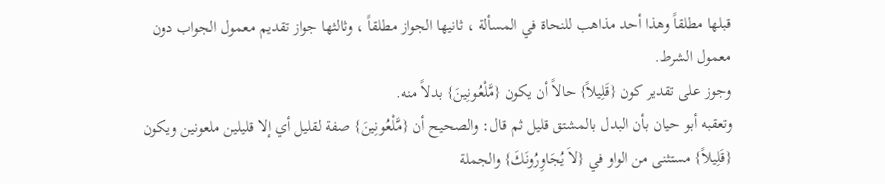قبلها مطلقاً وهذا أحد مذاهب للنحاة في المسألة ، ثانيها الجواز مطلقاً ، وثالثها جواز تقديم معمول الجواب دون معمول الشرط.
وجوز على تقدير كون {قَلِيلاً} حالاً أن يكون {مَّلْعُونِينَ} بدلاً منه.
وتعقبه أبو حيان بأن البدل بالمشتق قليل ثم قال: والصحيح أن {مَّلْعُونِينَ} صفة لقليل أي إلا قليلين ملعونين ويكون {قَلِيلاً} مستثنى من الواو في {لاَ يُجَاوِرُونَكَ} والجملة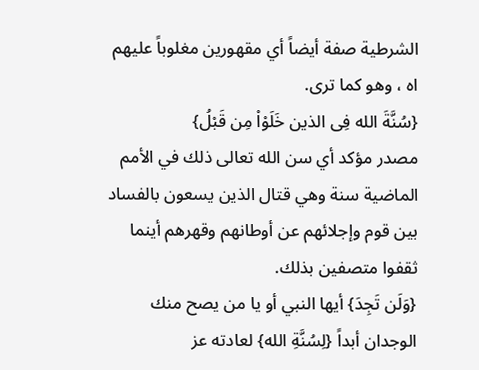الشرطية صفة أيضاً أي مقهورين مغلوباً عليهم اه ، وهو كما ترى.
{سُنَّةَ الله فِى الذين خَلَوْاْ مِن قَبْلُ}
مصدر مؤكد أي سن الله تعالى ذلك في الأمم الماضية سنة وهي قتال الذين يسعون بالفساد بين قوم وإجلائهم عن أوطانهم وقهرهم أينما ثقفوا متصفين بذلك.
{وَلَن تَجِدَ} أيها النبي أو يا من يصح منك الوجدان أبداً {لِسُنَّةِ الله} لعادته عز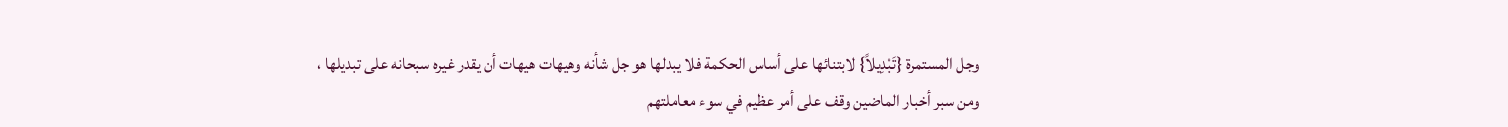وجل المستمرة {تَبْدِيلاً} لابتنائها على أساس الحكمة فلا يبدلها هو جل شأنه وهيهات هيهات أن يقدر غيره سبحانه على تبديلها ، ومن سبر أخبار الماضين وقف على أمر عظيم في سوء معاملتهم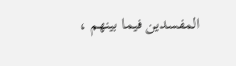المفسدين فيما بينهم ،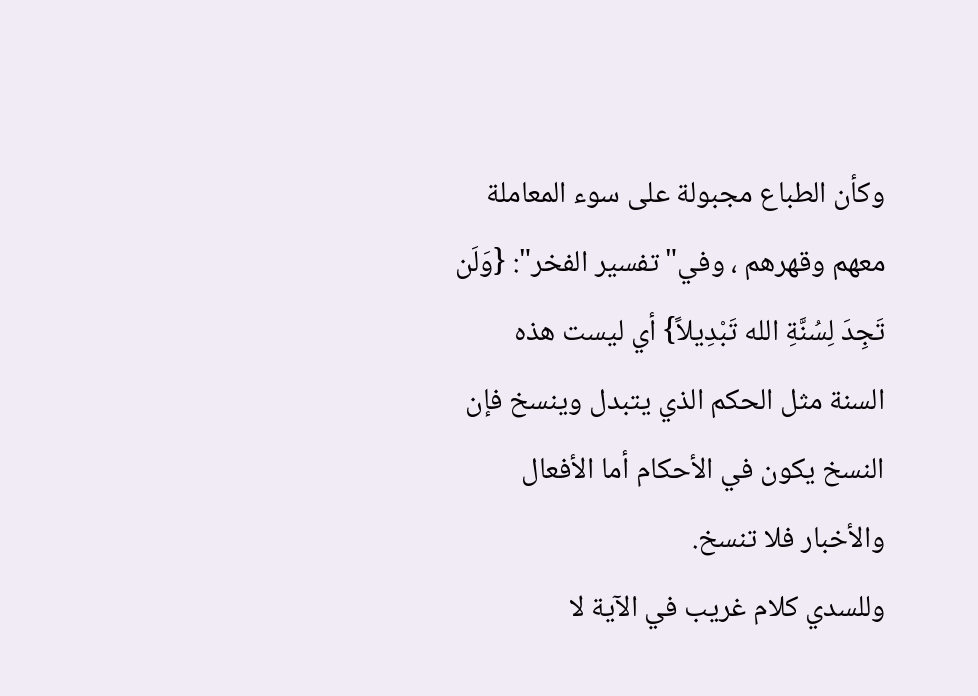وكأن الطباع مجبولة على سوء المعاملة معهم وقهرهم ، وفي"تفسير الفخر": {وَلَن تَجِدَ لِسُنَّةِ الله تَبْدِيلاً} أي ليست هذه السنة مثل الحكم الذي يتبدل وينسخ فإن النسخ يكون في الأحكام أما الأفعال والأخبار فلا تنسخ.
وللسدي كلام غريب في الآية لا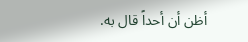أظن أن أحداً قال به.